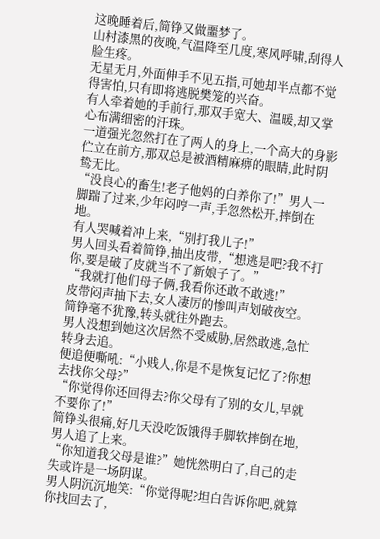这晚睡着后,简铮又做噩梦了。
山村漆黑的夜晚,气温降至几度,寒风呼啸,刮得人脸生疼。
无星无月,外面伸手不见五指,可她却半点都不觉得害怕,只有即将逃脱樊笼的兴奋。
有人牵着她的手前行,那双手宽大、温暖,却又掌心布满细密的汗珠。
一道强光忽然打在了两人的身上,一个高大的身影伫立在前方,那双总是被酒精麻痹的眼睛,此时阴鸷无比。
“没良心的畜生!老子他妈的白养你了!”男人一脚踹了过来,少年闷哼一声,手忽然松开,摔倒在地。
有人哭喊着冲上来,“别打我儿子!”
男人回头看着简铮,抽出皮带,“想逃是吧?我不打你,要是破了皮就当不了新娘子了。”
“我就打他们母子俩,我看你还敢不敢逃!”
皮带闷声抽下去,女人凄厉的惨叫声划破夜空。
简铮毫不犹豫,转头就往外跑去。
男人没想到她这次居然不受威胁,居然敢逃,急忙转身去追。
便追便嘶吼:“小贱人,你是不是恢复记忆了?你想去找你父母?”
“你觉得你还回得去?你父母有了别的女儿,早就不要你了!”
简铮头很痛,好几天没吃饭饿得手脚软摔倒在地,男人追了上来。
“你知道我父母是谁?”她恍然明白了,自己的走失或许是一场阴谋。
男人阴沉沉地笑:“你觉得呢?坦白告诉你吧,就算你找回去了,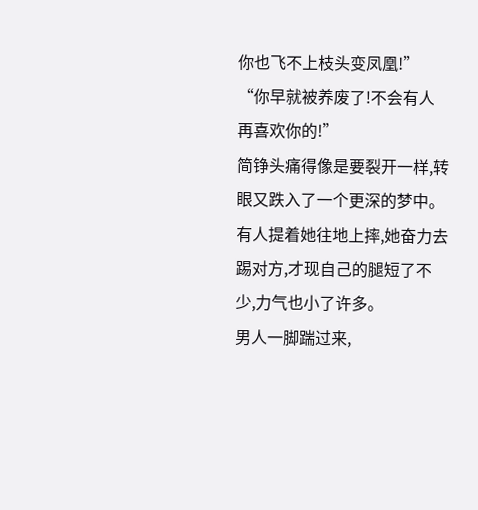你也飞不上枝头变凤凰!”
“你早就被养废了!不会有人再喜欢你的!”
简铮头痛得像是要裂开一样,转眼又跌入了一个更深的梦中。
有人提着她往地上摔,她奋力去踢对方,才现自己的腿短了不少,力气也小了许多。
男人一脚踹过来,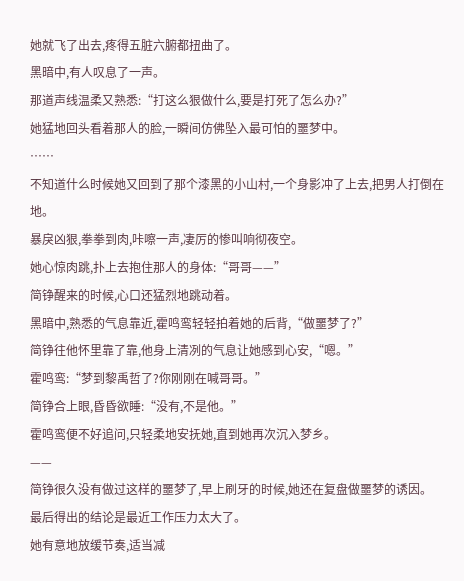她就飞了出去,疼得五脏六腑都扭曲了。
黑暗中,有人叹息了一声。
那道声线温柔又熟悉:“打这么狠做什么,要是打死了怎么办?”
她猛地回头看着那人的脸,一瞬间仿佛坠入最可怕的噩梦中。
……
不知道什么时候她又回到了那个漆黑的小山村,一个身影冲了上去,把男人打倒在地。
暴戾凶狠,拳拳到肉,咔嚓一声,凄厉的惨叫响彻夜空。
她心惊肉跳,扑上去抱住那人的身体:“哥哥——”
简铮醒来的时候,心口还猛烈地跳动着。
黑暗中,熟悉的气息靠近,霍鸣鸾轻轻拍着她的后背,“做噩梦了?”
简铮往他怀里靠了靠,他身上清冽的气息让她感到心安,“嗯。”
霍鸣鸾:“梦到黎禹哲了?你刚刚在喊哥哥。”
简铮合上眼,昏昏欲睡:“没有,不是他。”
霍鸣鸾便不好追问,只轻柔地安抚她,直到她再次沉入梦乡。
——
简铮很久没有做过这样的噩梦了,早上刷牙的时候,她还在复盘做噩梦的诱因。
最后得出的结论是最近工作压力太大了。
她有意地放缓节奏,适当减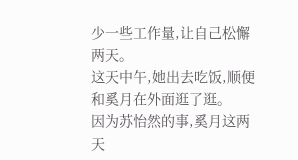少一些工作量,让自己松懈两天。
这天中午,她出去吃饭,顺便和奚月在外面逛了逛。
因为苏怡然的事,奚月这两天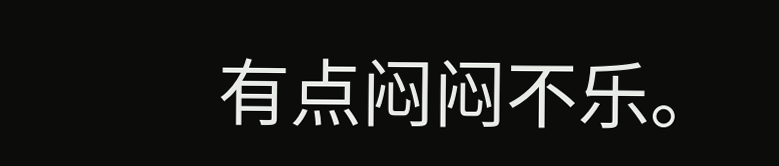有点闷闷不乐。